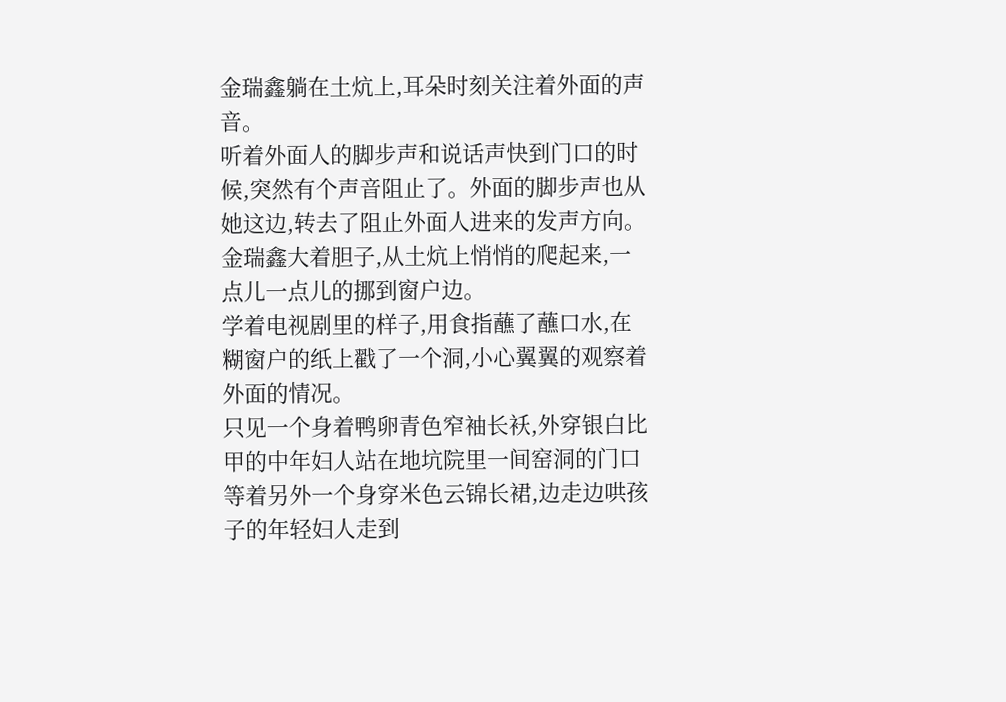金瑞鑫躺在土炕上,耳朵时刻关注着外面的声音。
听着外面人的脚步声和说话声快到门口的时候,突然有个声音阻止了。外面的脚步声也从她这边,转去了阻止外面人进来的发声方向。
金瑞鑫大着胆子,从土炕上悄悄的爬起来,一点儿一点儿的挪到窗户边。
学着电视剧里的样子,用食指蘸了蘸口水,在糊窗户的纸上戳了一个洞,小心翼翼的观察着外面的情况。
只见一个身着鸭卵青色窄袖长袄,外穿银白比甲的中年妇人站在地坑院里一间窑洞的门口等着另外一个身穿米色云锦长裙,边走边哄孩子的年轻妇人走到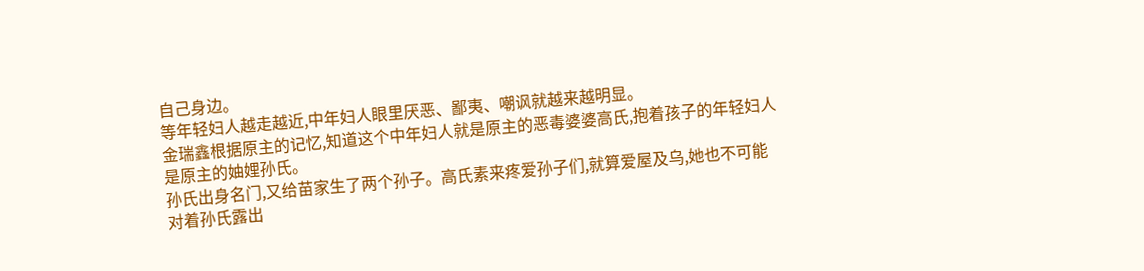自己身边。
等年轻妇人越走越近,中年妇人眼里厌恶、鄙夷、嘲讽就越来越明显。
金瑞鑫根据原主的记忆,知道这个中年妇人就是原主的恶毒婆婆高氏,抱着孩子的年轻妇人是原主的妯娌孙氏。
孙氏出身名门,又给苗家生了两个孙子。高氏素来疼爱孙子们,就算爱屋及乌,她也不可能对着孙氏露出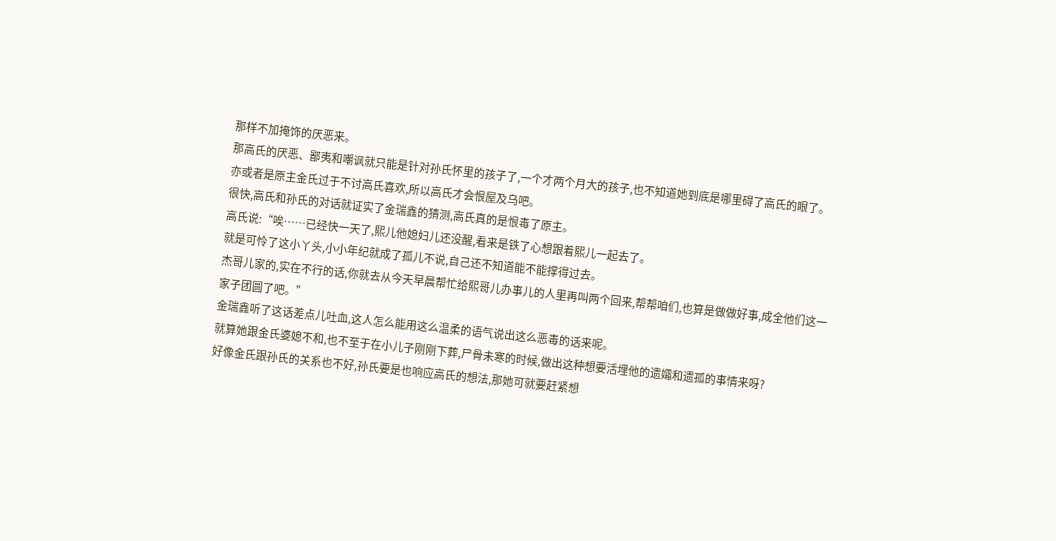那样不加掩饰的厌恶来。
那高氏的厌恶、鄙夷和嘲讽就只能是针对孙氏怀里的孩子了,一个才两个月大的孩子,也不知道她到底是哪里碍了高氏的眼了。
亦或者是原主金氏过于不讨高氏喜欢,所以高氏才会恨屋及乌吧。
很快,高氏和孙氏的对话就证实了金瑞鑫的猜测,高氏真的是恨毒了原主。
高氏说:“唉……已经快一天了,熙儿他媳妇儿还没醒,看来是铁了心想跟着熙儿一起去了。
就是可怜了这小丫头,小小年纪就成了孤儿不说,自己还不知道能不能撑得过去。
杰哥儿家的,实在不行的话,你就去从今天早晨帮忙给熙哥儿办事儿的人里再叫两个回来,帮帮咱们,也算是做做好事,成全他们这一家子团圆了吧。”
金瑞鑫听了这话差点儿吐血,这人怎么能用这么温柔的语气说出这么恶毒的话来呢。
就算她跟金氏婆媳不和,也不至于在小儿子刚刚下葬,尸骨未寒的时候,做出这种想要活埋他的遗孀和遗孤的事情来呀?
好像金氏跟孙氏的关系也不好,孙氏要是也响应高氏的想法,那她可就要赶紧想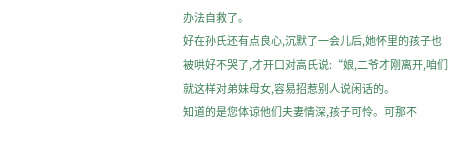办法自救了。
好在孙氏还有点良心,沉默了一会儿后,她怀里的孩子也被哄好不哭了,才开口对高氏说:“娘,二爷才刚离开,咱们就这样对弟妹母女,容易招惹别人说闲话的。
知道的是您体谅他们夫妻情深,孩子可怜。可那不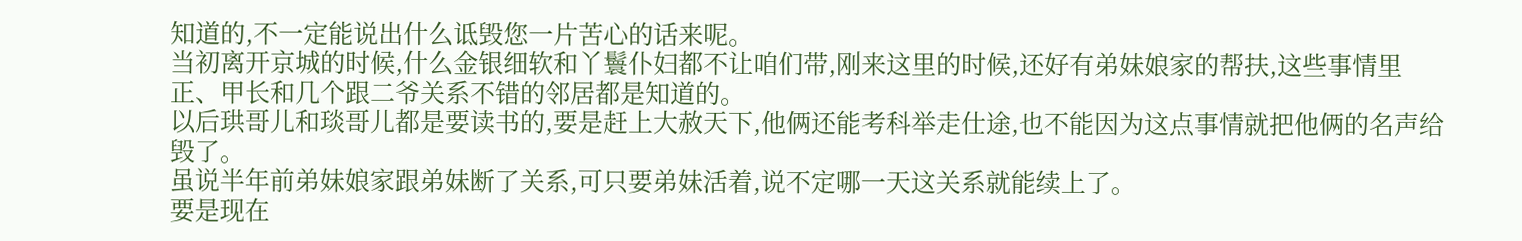知道的,不一定能说出什么诋毁您一片苦心的话来呢。
当初离开京城的时候,什么金银细软和丫鬟仆妇都不让咱们带,刚来这里的时候,还好有弟妹娘家的帮扶,这些事情里正、甲长和几个跟二爷关系不错的邻居都是知道的。
以后珙哥儿和琰哥儿都是要读书的,要是赶上大赦天下,他俩还能考科举走仕途,也不能因为这点事情就把他俩的名声给毁了。
虽说半年前弟妹娘家跟弟妹断了关系,可只要弟妹活着,说不定哪一天这关系就能续上了。
要是现在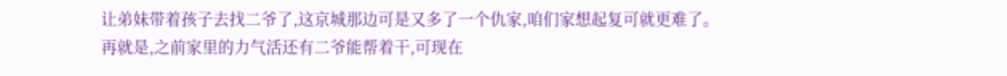让弟妹带着孩子去找二爷了,这京城那边可是又多了一个仇家,咱们家想起复可就更难了。
再就是,之前家里的力气活还有二爷能帮着干,可现在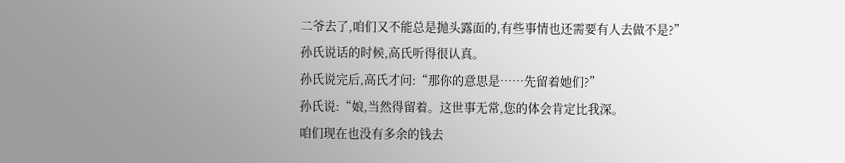二爷去了,咱们又不能总是抛头露面的,有些事情也还需要有人去做不是?”
孙氏说话的时候,高氏听得很认真。
孙氏说完后,高氏才问:“那你的意思是……先留着她们?”
孙氏说:“娘,当然得留着。这世事无常,您的体会肯定比我深。
咱们现在也没有多余的钱去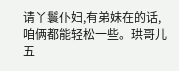请丫鬟仆妇,有弟妹在的话,咱俩都能轻松一些。珙哥儿五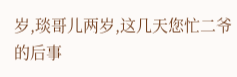岁,琰哥儿两岁,这几天您忙二爷的后事